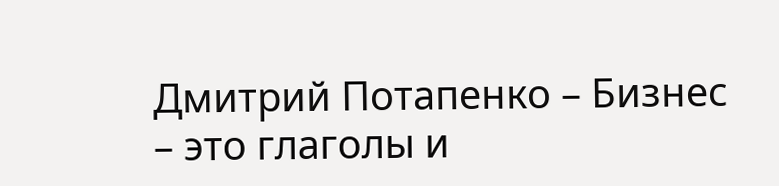Дмитрий Потапенко – Бизнес – это глаголы и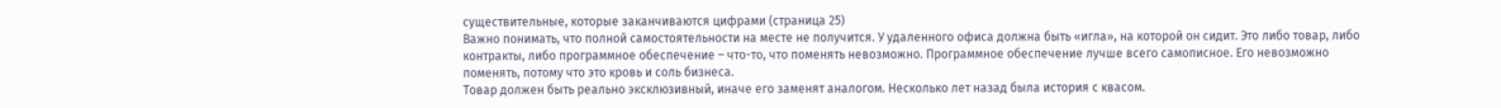существительные, которые заканчиваются цифрами (страница 25)
Важно понимать, что полной самостоятельности на месте не получится. У удаленного офиса должна быть «игла», на которой он сидит. Это либо товар, либо контракты, либо программное обеспечение – что-то, что поменять невозможно. Программное обеспечение лучше всего самописное. Его невозможно поменять, потому что это кровь и соль бизнеса.
Товар должен быть реально эксклюзивный, иначе его заменят аналогом. Несколько лет назад была история с квасом.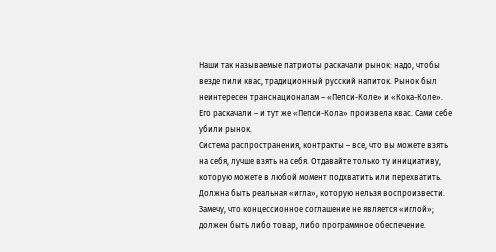Наши так называемые патриоты раскачали рынок: надо, чтобы везде пили квас, традиционный русский напиток. Рынок был неинтересен транснационалам – «Пепси-Коле» и «Кока-Коле». Его раскачали – и тут же «Пепси-Кола» произвела квас. Сами себе убили рынок.
Система распространения, контракты – все, что вы можете взять на себя, лучше взять на себя. Отдавайте только ту инициативу, которую можете в любой момент подхватить или перехватить. Должна быть реальная «игла», которую нельзя воспроизвести. Замечу, что концессионное соглашение не является «иглой»; должен быть либо товар, либо программное обеспечение.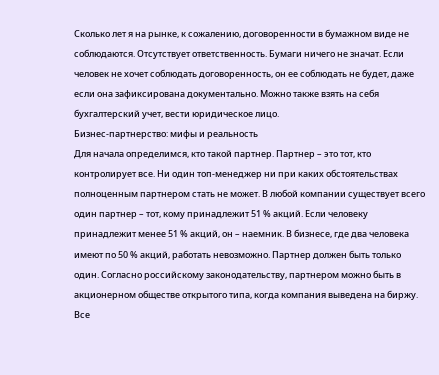Сколько лет я на рынке, к сожалению, договоренности в бумажном виде не соблюдаются. Отсутствует ответственность. Бумаги ничего не значат. Если человек не хочет соблюдать договоренность, он ее соблюдать не будет, даже если она зафиксирована документально. Можно также взять на себя бухгалтерский учет, вести юридическое лицо.
Бизнес-партнерство: мифы и реальность
Для начала определимся, кто такой партнер. Партнер – это тот, кто контролирует все. Ни один топ-менеджер ни при каких обстоятельствах полноценным партнером стать не может. В любой компании существует всего один партнер – тот, кому принадлежит 51 % акций. Если человеку принадлежит менее 51 % акций, он – наемник. В бизнесе, где два человека имеют по 50 % акций, работать невозможно. Партнер должен быть только один. Согласно российскому законодательству, партнером можно быть в акционерном обществе открытого типа, когда компания выведена на биржу. Все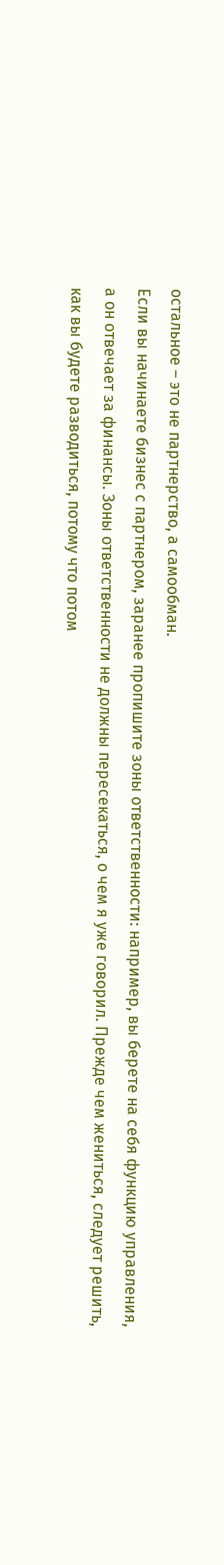остальное – это не партнерство, а самообман.
Если вы начинаете бизнес с партнером, заранее пропишите зоны ответственности: например, вы берете на себя функцию управления, а он отвечает за финансы. Зоны ответственности не должны пересекаться, о чем я уже говорил. Прежде чем жениться, следует решить, как вы будете разводиться, потому что потом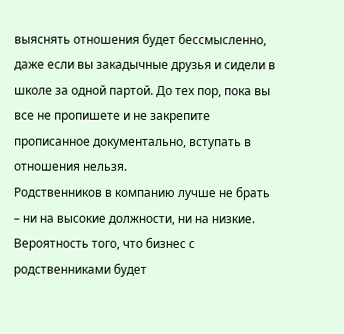выяснять отношения будет бессмысленно, даже если вы закадычные друзья и сидели в школе за одной партой. До тех пор, пока вы все не пропишете и не закрепите прописанное документально, вступать в отношения нельзя.
Родственников в компанию лучше не брать – ни на высокие должности, ни на низкие. Вероятность того, что бизнес с родственниками будет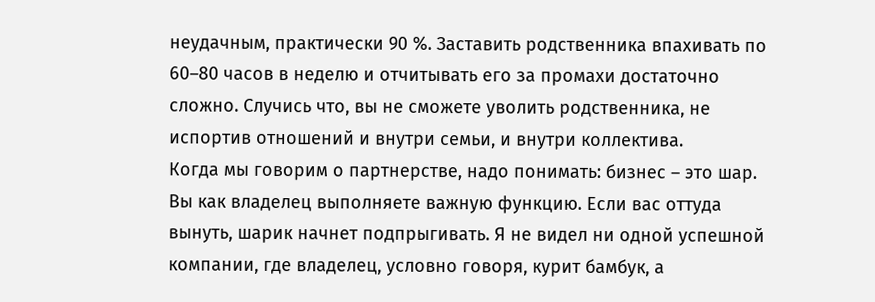неудачным, практически 90 %. Заставить родственника впахивать по 60–80 часов в неделю и отчитывать его за промахи достаточно сложно. Случись что, вы не сможете уволить родственника, не испортив отношений и внутри семьи, и внутри коллектива.
Когда мы говорим о партнерстве, надо понимать: бизнес – это шар. Вы как владелец выполняете важную функцию. Если вас оттуда вынуть, шарик начнет подпрыгивать. Я не видел ни одной успешной компании, где владелец, условно говоря, курит бамбук, а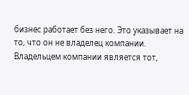бизнес работает без него. Это указывает на то, что он не владелец компании. Владельцем компании является тот,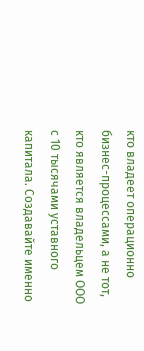кто владеет операционно бизнес-процессами, а не тот, кто является владельцем ООО с 10 тысячами уставного капитала. Создавайте именно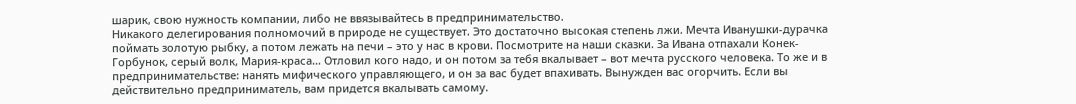шарик, свою нужность компании, либо не ввязывайтесь в предпринимательство.
Никакого делегирования полномочий в природе не существует. Это достаточно высокая степень лжи. Мечта Иванушки-дурачка поймать золотую рыбку, а потом лежать на печи – это у нас в крови. Посмотрите на наши сказки. За Ивана отпахали Конек-Горбунок, серый волк, Мария-краса… Отловил кого надо, и он потом за тебя вкалывает – вот мечта русского человека. То же и в предпринимательстве: нанять мифического управляющего, и он за вас будет впахивать. Вынужден вас огорчить. Если вы действительно предприниматель, вам придется вкалывать самому.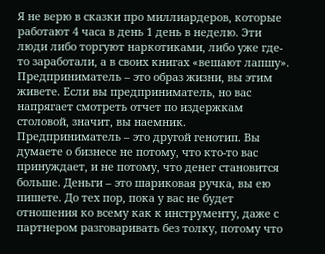Я не верю в сказки про миллиардеров, которые работают 4 часа в день 1 день в неделю. Эти люди либо торгуют наркотиками, либо уже где-то заработали, а в своих книгах «вешают лапшу». Предприниматель – это образ жизни, вы этим живете. Если вы предприниматель, но вас напрягает смотреть отчет по издержкам столовой, значит, вы наемник. Предприниматель – это другой генотип. Вы думаете о бизнесе не потому, что кто-то вас принуждает, и не потому, что денег становится больше. Деньги – это шариковая ручка, вы ею пишете. До тех пор, пока у вас не будет отношения ко всему как к инструменту, даже с партнером разговаривать без толку, потому что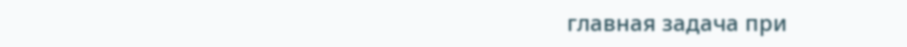главная задача при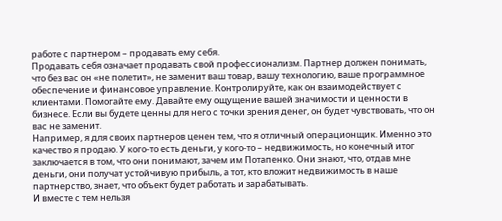работе с партнером – продавать ему себя.
Продавать себя означает продавать свой профессионализм. Партнер должен понимать, что без вас он «не полетит», не заменит ваш товар, вашу технологию, ваше программное обеспечение и финансовое управление. Контролируйте, как он взаимодействует с клиентами. Помогайте ему. Давайте ему ощущение вашей значимости и ценности в бизнесе. Если вы будете ценны для него с точки зрения денег, он будет чувствовать, что он вас не заменит.
Например, я для своих партнеров ценен тем, что я отличный операционщик. Именно это качество я продаю. У кого-то есть деньги, у кого-то – недвижимость, но конечный итог заключается в том, что они понимают, зачем им Потапенко. Они знают, что, отдав мне деньги, они получат устойчивую прибыль, а тот, кто вложит недвижимость в наше партнерство, знает, что объект будет работать и зарабатывать.
И вместе с тем нельзя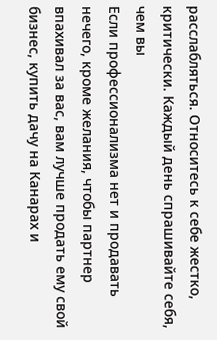расслабляться. Относитесь к себе жестко, критически. Каждый день спрашивайте себя, чем вы
Если профессионализма нет и продавать нечего, кроме желания, чтобы партнер впахивал за вас, вам лучше продать ему свой бизнес, купить дачу на Канарах и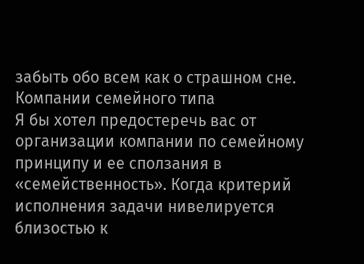забыть обо всем как о страшном сне.
Компании семейного типа
Я бы хотел предостеречь вас от организации компании по семейному принципу и ее сползания в «семейственность». Когда критерий исполнения задачи нивелируется близостью к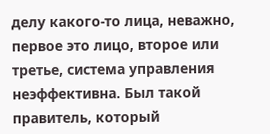делу какого-то лица, неважно, первое это лицо, второе или третье, система управления неэффективна. Был такой правитель, который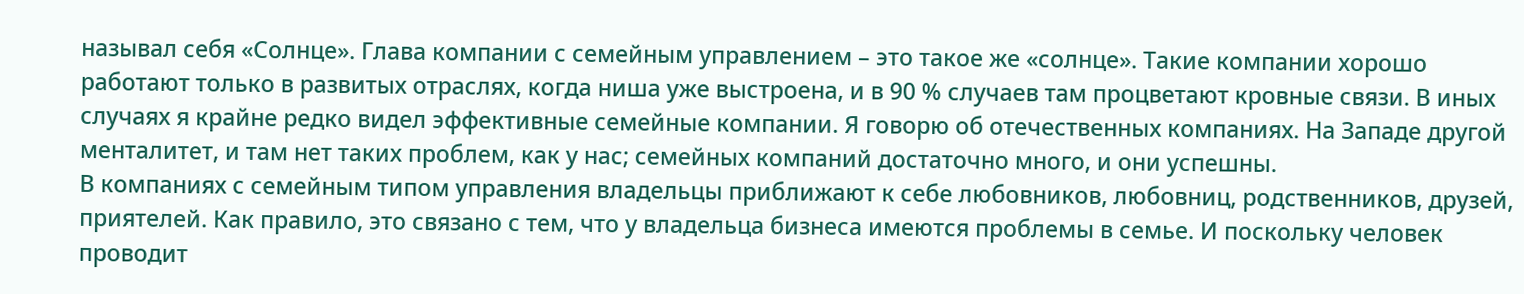называл себя «Солнце». Глава компании с семейным управлением – это такое же «солнце». Такие компании хорошо работают только в развитых отраслях, когда ниша уже выстроена, и в 90 % случаев там процветают кровные связи. В иных случаях я крайне редко видел эффективные семейные компании. Я говорю об отечественных компаниях. На Западе другой менталитет, и там нет таких проблем, как у нас; семейных компаний достаточно много, и они успешны.
В компаниях с семейным типом управления владельцы приближают к себе любовников, любовниц, родственников, друзей, приятелей. Как правило, это связано с тем, что у владельца бизнеса имеются проблемы в семье. И поскольку человек проводит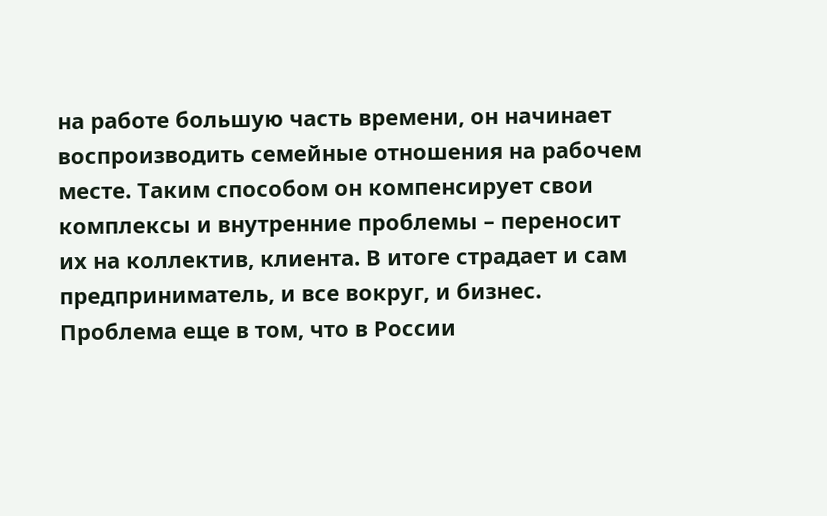на работе большую часть времени, он начинает воспроизводить семейные отношения на рабочем месте. Таким способом он компенсирует свои комплексы и внутренние проблемы – переносит их на коллектив, клиента. В итоге страдает и сам предприниматель, и все вокруг, и бизнес.
Проблема еще в том, что в России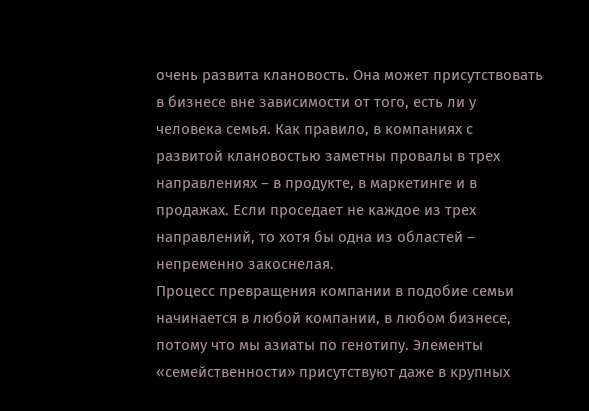очень развита клановость. Она может присутствовать в бизнесе вне зависимости от того, есть ли у человека семья. Как правило, в компаниях с развитой клановостью заметны провалы в трех направлениях – в продукте, в маркетинге и в продажах. Если проседает не каждое из трех направлений, то хотя бы одна из областей – непременно закоснелая.
Процесс превращения компании в подобие семьи начинается в любой компании, в любом бизнесе, потому что мы азиаты по генотипу. Элементы «семейственности» присутствуют даже в крупных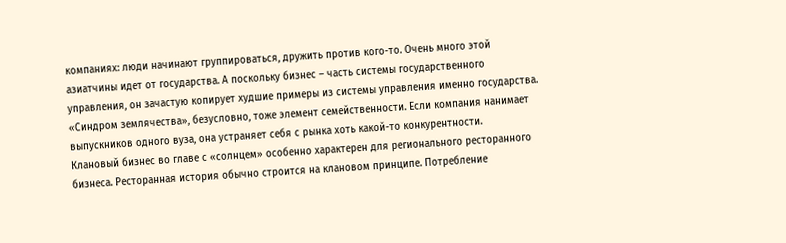компаниях: люди начинают группироваться, дружить против кого-то. Очень много этой азиатчины идет от государства. А поскольку бизнес – часть системы государственного управления, он зачастую копирует худшие примеры из системы управления именно государства.
«Синдром землячества», безусловно, тоже элемент семейственности. Если компания нанимает выпускников одного вуза, она устраняет себя с рынка хоть какой-то конкурентности.
Клановый бизнес во главе с «солнцем» особенно характерен для регионального ресторанного бизнеса. Ресторанная история обычно строится на клановом принципе. Потребление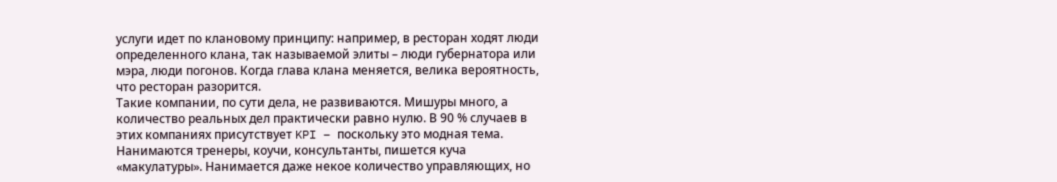услуги идет по клановому принципу: например, в ресторан ходят люди определенного клана, так называемой элиты – люди губернатора или мэра, люди погонов. Когда глава клана меняется, велика вероятность, что ресторан разорится.
Такие компании, по сути дела, не развиваются. Мишуры много, а количество реальных дел практически равно нулю. В 90 % случаев в этих компаниях присутствует KPI – поскольку это модная тема. Нанимаются тренеры, коучи, консультанты, пишется куча «макулатуры». Нанимается даже некое количество управляющих, но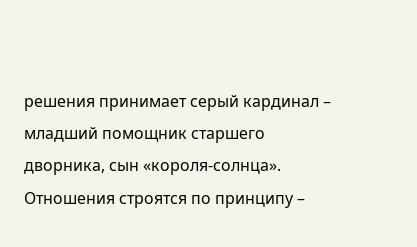решения принимает серый кардинал – младший помощник старшего дворника, сын «короля-солнца».
Отношения строятся по принципу –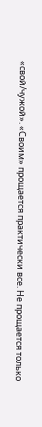«свой/чужой». «Своим» прощается практически все. Не прощается только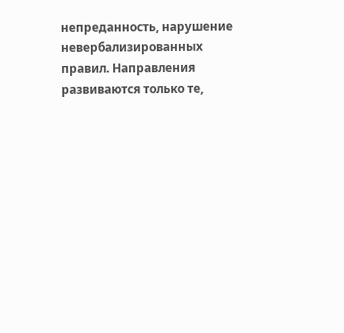непреданность, нарушение невербализированных правил. Направления развиваются только те,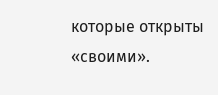которые открыты «своими».